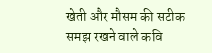खेती और मौसम की सटीक समझ रखने वाले कवि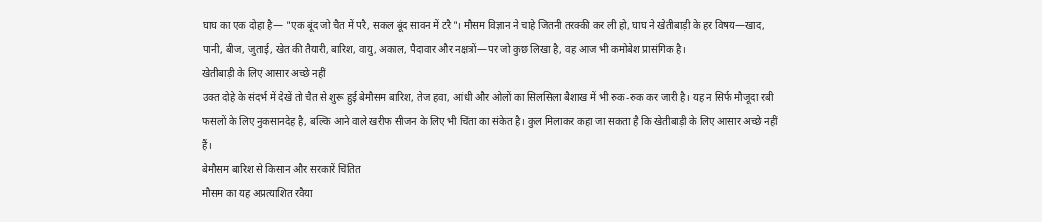घाघ का एक दोहा है— "एक बूंद जो चैत में परै, सकल बूंद सावन में टरै"। मौसम विज्ञान ने चाहे जितनी तरक्की कर ली हो, घाघ ने खेतीबाड़ी के हर विषय—खाद, पानी, बीज, जुताई, खेत की तैयारी, बारिश, वायु, अकाल, पैदावार और नक्षत्रों—पर जो कुछ लिखा है, वह आज भी कमोबेश प्रासंगिक है।
खेतीबाड़ी के लिए आसार अच्छे नहीं
उक्त दोहे के संदर्भ में देखें तो चैत से शुरू हुई बेमौसम बारिश, तेज हवा, आंधी और ओलों का सिलसिला बैशाख में भी रुक-रुक कर जारी है। यह न सिर्फ मौजूदा रबी फसलों के लिए नुकसानदेह है, बल्कि आने वाले खरीफ सीजन के लिए भी चिंता का संकेत है। कुल मिलाकर कहा जा सकता है कि खेतीबाड़ी के लिए आसार अच्छे नहीं हैं।
बेमौसम बारिश से किसान और सरकारें चिंतित
मौसम का यह अप्रत्याशित रवैया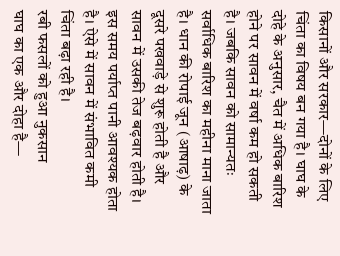किसानों और सरकार—दोनों के लिए चिंता का विषय बन गया है। घाघ के दोहे के अनुसार, चैत में अधिक बारिश होने पर सावन में वर्षा कम हो सकती है। जबकि सावन को सामान्यतः सर्वाधिक बारिश का महीना माना जाता है। धान की रोपाई जून (आषाढ़) के दूसरे पखवाड़े से शुरू होती है और सावन में उसकी तेज बढ़वार होती है। इस समय पर्याप्त पानी आवश्यक होता है। ऐसे में सावन में संभावित कमी चिंता बढ़ा रही है।
रबी फसलों को हुआ नुकसान
घाघ का एक और दोहा है—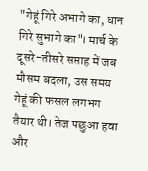"गेहूं गिरे अभागे का, धान गिरे सुभागे का"। मार्च के दूसरे-तीसरे सप्ताह में जब मौसम बदला, उस समय गेहूं की फसल लगभग तैयार थी। तेज पछुआ हवा और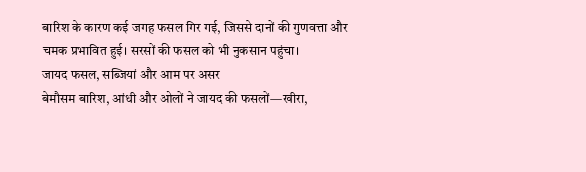बारिश के कारण कई जगह फसल गिर गई, जिससे दानों की गुणवत्ता और चमक प्रभावित हुई। सरसों की फसल को भी नुकसान पहुंचा।
जायद फसल, सब्जियां और आम पर असर
बेमौसम बारिश, आंधी और ओलों ने जायद की फसलों—खीरा,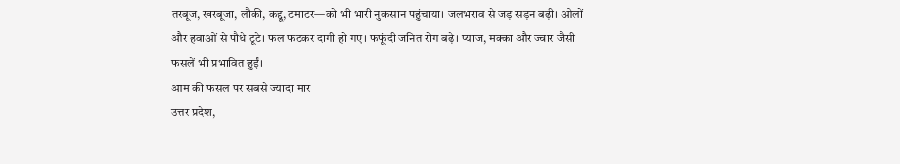तरबूज, खरबूजा, लौकी, कद्दू, टमाटर—को भी भारी नुकसान पहुंचाया। जलभराव से जड़ सड़न बढ़ी। ओलों और हवाओं से पौधे टूटे। फल फटकर दागी हो गए। फफूंदी जनित रोग बढ़े। प्याज, मक्का और ज्वार जैसी फसलें भी प्रभावित हुईं।
आम की फसल पर सबसे ज्यादा मार
उत्तर प्रदेश,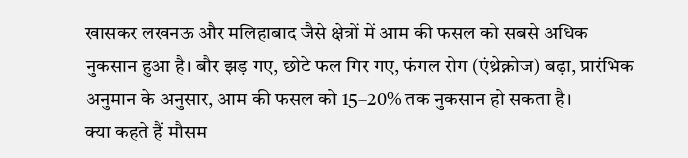खासकर लखनऊ और मलिहाबाद जैसे क्षेत्रों में आम की फसल को सबसे अधिक नुकसान हुआ है। बौर झड़ गए, छोटे फल गिर गए, फंगल रोग (एंथ्रेक्नोज) बढ़ा, प्रारंभिक अनुमान के अनुसार, आम की फसल को 15–20% तक नुकसान हो सकता है।
क्या कहते हैं मौसम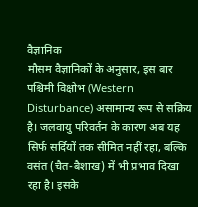वैज्ञानिक
मौसम वैज्ञानिकों के अनुसार, इस बार पश्चिमी विक्षोभ (Western Disturbance) असामान्य रूप से सक्रिय है। जलवायु परिवर्तन के कारण अब यह सिर्फ सर्दियों तक सीमित नहीं रहा, बल्कि वसंत (चैत-बैशाख) में भी प्रभाव दिखा रहा है। इसके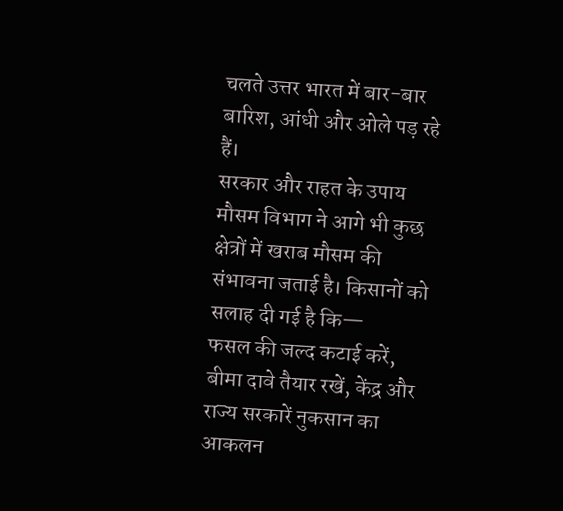चलते उत्तर भारत में बार-बार बारिश, आंधी और ओले पड़ रहे हैं।
सरकार और राहत के उपाय
मौसम विभाग ने आगे भी कुछ क्षेत्रों में खराब मौसम की संभावना जताई है। किसानों को सलाह दी गई है कि—
फसल की जल्द कटाई करें, बीमा दावे तैयार रखें, केंद्र और राज्य सरकारें नुकसान का आकलन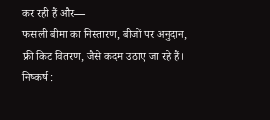कर रही हैं और—
फसली बीमा का निस्तारण, बीजों पर अनुदान, फ्री किट वितरण, जैसे कदम उठाए जा रहे हैं।
निष्कर्ष :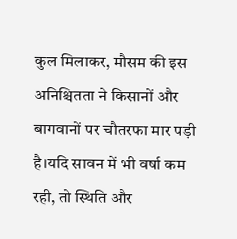कुल मिलाकर, मौसम की इस अनिश्चितता ने किसानों और बागवानों पर चौतरफा मार पड़ी है।यदि सावन में भी वर्षा कम रही, तो स्थिति और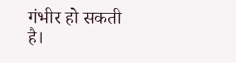गंभीर हो सकती है।